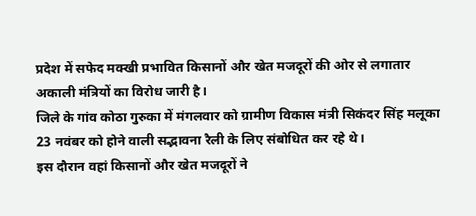प्रदेश में सफेद मक्खी प्रभावित किसानों और खेत मजदूरों की ओर से लगातार अकाली मंत्रियों का विरोध जारी है।
जिले के गांव कोठा गुरुका में मंगलवार को ग्रामीण विकास मंत्री सिकंदर सिंह मलूका 23 नवंबर को होने वाली सद्भावना रैली के लिए संबोधित कर रहे थे।
इस दौरान वहां किसानों और खेत मजदूरों ने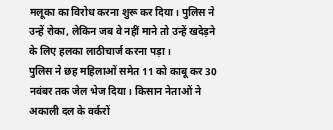मलूका का विरोध करना शुरू कर दिया। पुलिस ने उन्हें रोका, लेकिन जब वे नहीं माने तो उन्हें खदेड़ने के लिए हलका लाठीचार्ज करना पड़ा।
पुलिस ने छह महिलाओं समेत 11 को काबू कर 30 नवंबर तक जेल भेज दिया। किसान नेताओं ने अकाली दल के वर्करों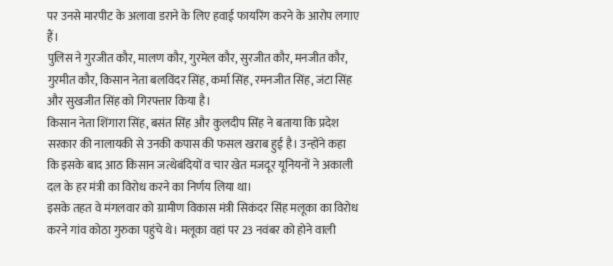पर उनसे मारपीट के अलावा डराने के लिए हवाई फायरिंग करने के आरोप लगाए हैं।
पुलिस ने गुरजीत कौर, मालण कौर, गुरमेल कौर, सुरजीत कौर, मनजीत कौर, गुरमीत कौर, किसान नेता बलविंदर सिंह, कर्मा सिंह, रमनजीत सिंह, जंटा सिंह और सुखजीत सिंह को गिरफ्तार किया है।
किसान नेता शिंगारा सिंह, बसंत सिंह और कुलदीप सिंह ने बताया कि प्रदेश सरकार की नालायकी से उनकी कपास की फसल खराब हुई है। उन्होंने कहा कि इसके बाद आठ किसान जत्थेबंदियों व चार खेत मजदूर यूनियनों ने अकाली दल के हर मंत्री का विरोध करने का निर्णय लिया था।
इसके तहत वे मंगलवार को ग्रामीण विकास मंत्री सिकंदर सिंह मलूका का विरोध करने गांव कोठा गुरुका पहुंचे थे। मलूका वहां पर 23 नवंबर को होने वाली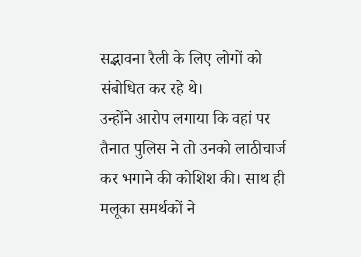सद्भावना रैली के लिए लोगों को संबोधित कर रहे थे।
उन्होंने आरोप लगाया कि वहां पर तैनात पुलिस ने तो उनको लाठीचार्ज कर भगाने की कोशिश की। साथ ही मलूका समर्थकों ने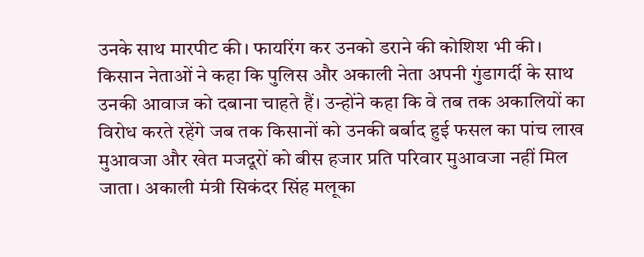उनके साथ मारपीट की। फायरिंग कर उनको डराने की कोशिश भी की।
किसान नेताओं ने कहा कि पुलिस और अकाली नेता अपनी गुंडागर्दी के साथ उनकी आवाज को दबाना चाहते हैं। उन्होंने कहा कि वे तब तक अकालियों का विरोध करते रहेंगे जब तक किसानों को उनकी बर्बाद हुई फसल का पांच लाख मुआवजा और खेत मजदूरों को बीस हजार प्रति परिवार मुआवजा नहीं मिल जाता। अकाली मंत्री सिकंदर सिंह मलूका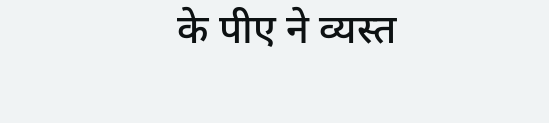के पीए ने व्यस्त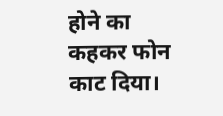होने का कहकर फोन काट दिया।